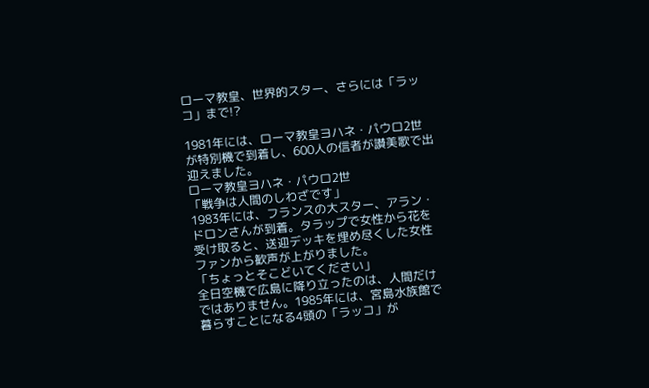ローマ教皇、世界的スター、さらには「ラッコ」まで!?

1981年には、ローマ教皇ヨハネ・パウロ2世が特別機で到着し、600人の信者が讃美歌で出迎えました。
ローマ教皇ヨハネ・パウロ2世
「戦争は人間のしわざです」
1983年には、フランスの大スター、アラン・ドロンさんが到着。タラップで女性から花を受け取ると、送迎デッキを埋め尽くした女性ファンから歓声が上がりました。
「ちょっとそこどいてください」
全日空機で広島に降り立ったのは、人間だけではありません。1985年には、宮島水族館で暮らすことになる4頭の「ラッコ」が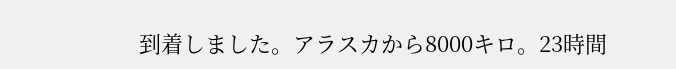到着しました。アラスカから8000キロ。23時間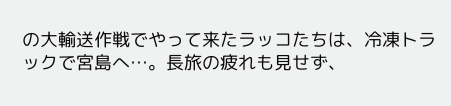の大輸送作戦でやって来たラッコたちは、冷凍トラックで宮島へ…。長旅の疲れも見せず、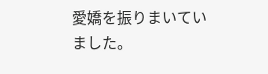愛嬌を振りまいていました。